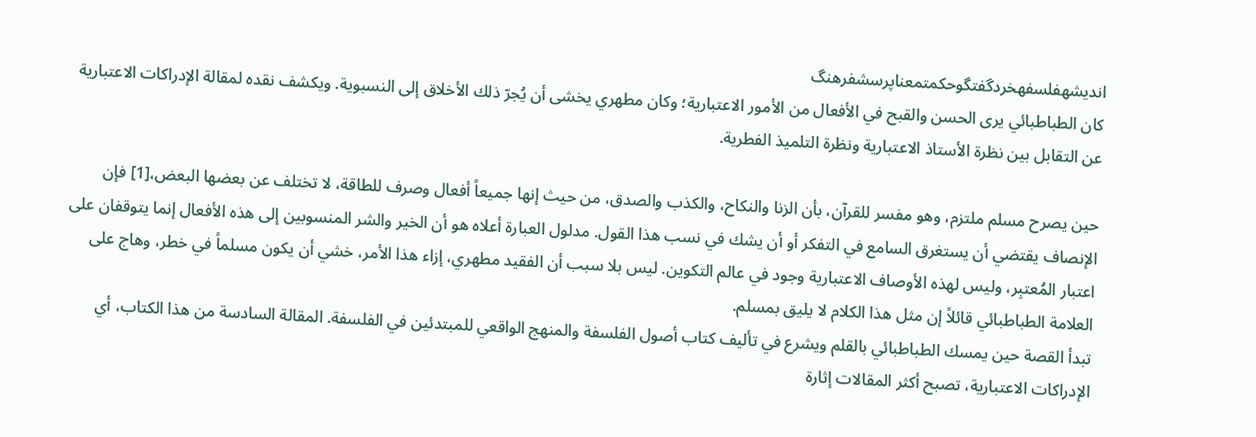اندیشهفلسفهخردگفتگوحکمتمعناپرسشفرهنگ
كان الطباطبائي يرى الحسن والقبح في الأفعال من الأمور الاعتبارية؛ وكان مطهري يخشى أن يُجرّ ذلك الأخلاق إلى النسبوية. ويكشف نقده لمقالة الإدراكات الاعتبارية عن التقابل بين نظرة الأستاذ الاعتبارية ونظرة التلميذ الفطرية.

حين يصرح مسلم ملتزم، وهو مفسر للقرآن، بأن الزنا والنكاح، والكذب والصدق، من حيث إنها جميعاً أفعال وصرف للطاقة، لا تختلف عن بعضها البعض،[1] فإن الإنصاف يقتضي أن يستغرق السامع في التفكر أو أن يشك في نسب هذا القول. مدلول العبارة أعلاه هو أن الخير والشر المنسوبين إلى هذه الأفعال إنما يتوقفان على اعتبار المُعتبِر، وليس لهذه الأوصاف الاعتبارية وجود في عالم التكوين. ليس بلا سبب أن الفقيد مطهري، إزاء هذا الأمر، خشي أن يكون مسلماً في خطر، وهاج على العلامة الطباطبائي قائلاً إن مثل هذا الكلام لا يليق بمسلم.
تبدأ القصة حين يمسك الطباطبائي بالقلم ويشرع في تأليف كتاب أصول الفلسفة والمنهج الواقعي للمبتدئين في الفلسفة. المقالة السادسة من هذا الكتاب، أي الإدراكات الاعتبارية، تصبح أكثر المقالات إثارة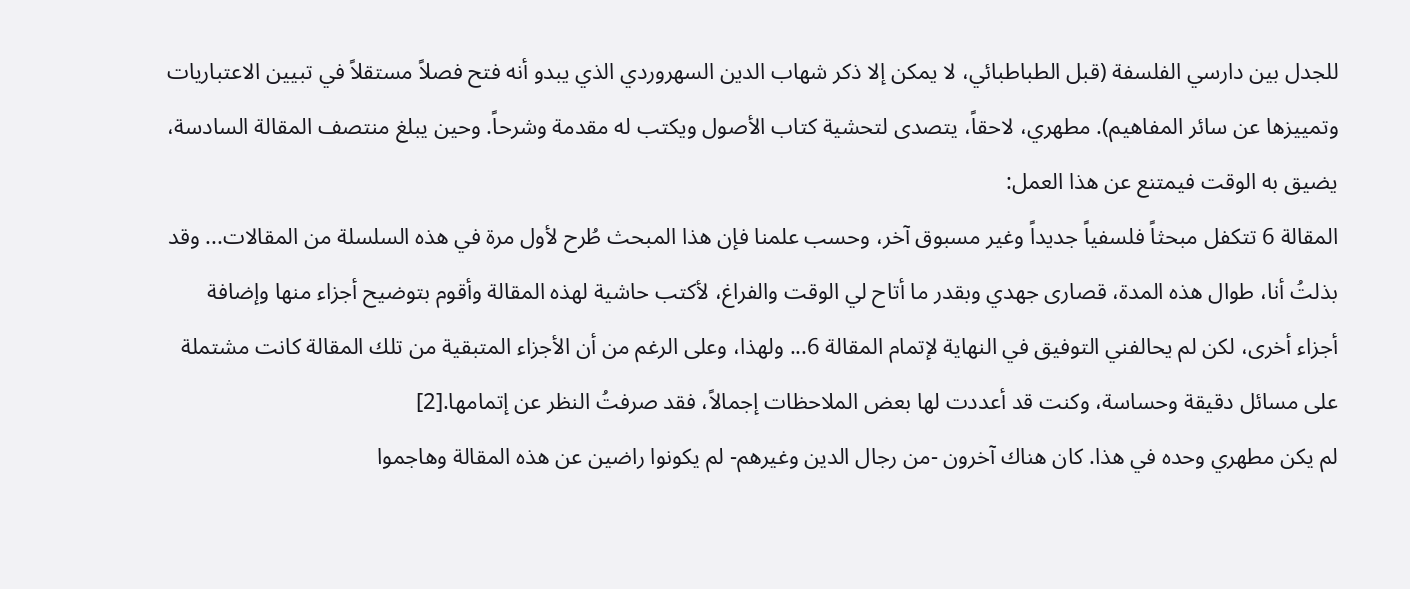للجدل بين دارسي الفلسفة (قبل الطباطبائي، لا يمكن إلا ذكر شهاب الدين السهروردي الذي يبدو أنه فتح فصلاً مستقلاً في تبيين الاعتباريات وتمييزها عن سائر المفاهيم). مطهري، لاحقاً، يتصدى لتحشية كتاب الأصول ويكتب له مقدمة وشرحاً. وحين يبلغ منتصف المقالة السادسة، يضيق به الوقت فيمتنع عن هذا العمل:
المقالة 6 تتكفل مبحثاً فلسفياً جديداً وغير مسبوق آخر، وحسب علمنا فإن هذا المبحث طُرح لأول مرة في هذه السلسلة من المقالات... وقد بذلتُ أنا، طوال هذه المدة، قصارى جهدي وبقدر ما أتاح لي الوقت والفراغ، لأكتب حاشية لهذه المقالة وأقوم بتوضيح أجزاء منها وإضافة أجزاء أخرى، لكن لم يحالفني التوفيق في النهاية لإتمام المقالة 6... ولهذا، وعلى الرغم من أن الأجزاء المتبقية من تلك المقالة كانت مشتملة على مسائل دقيقة وحساسة، وكنت قد أعددت لها بعض الملاحظات إجمالاً، فقد صرفتُ النظر عن إتمامها.[2]
لم يكن مطهري وحده في هذا. كان هناك آخرون -من رجال الدين وغيرهم- لم يكونوا راضين عن هذه المقالة وهاجموا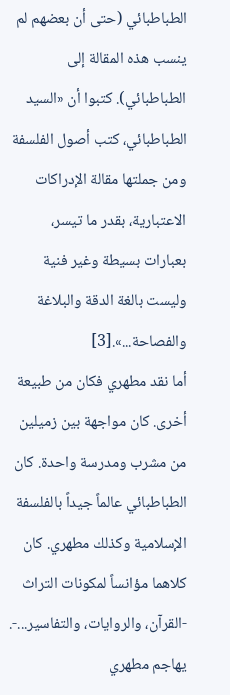الطباطبائي (حتى أن بعضهم لم ينسب هذه المقالة إلى الطباطبائي). كتبوا أن «السيد الطباطبائي، كتب أصول الفلسفة ومن جملتها مقالة الإدراكات الاعتبارية، بقدر ما تيسر، بعبارات بسيطة وغير فنية وليست بالغة الدقة والبلاغة والفصاحة...».[3]
أما نقد مطهري فكان من طبيعة أخرى. كان مواجهة بين زميلين من مشرب ومدرسة واحدة. كان الطباطبائي عالماً جيداً بالفلسفة الإسلامية وكذلك مطهري. كان كلاهما مؤانساً لمكونات التراث -القرآن، والروايات، والتفاسير...-. يهاجم مطهري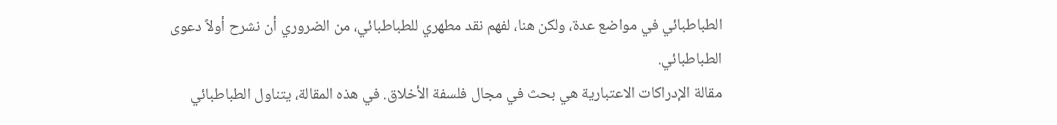الطباطبائي في مواضع عدة، ولكن هنا، لفهم نقد مطهري للطباطبائي، من الضروري أن نشرح أولاً دعوى الطباطبائي.
مقالة الإدراكات الاعتبارية هي بحث في مجال فلسفة الأخلاق. في هذه المقالة، يتناول الطباطبائي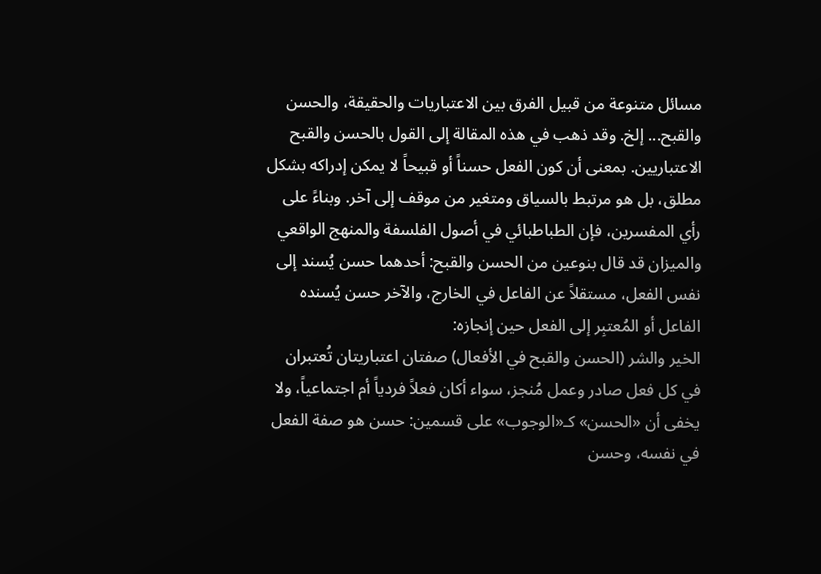مسائل متنوعة من قبيل الفرق بين الاعتباريات والحقيقة، والحسن والقبح... إلخ. وقد ذهب في هذه المقالة إلى القول بالحسن والقبح الاعتباريين. بمعنى أن كون الفعل حسناً أو قبيحاً لا يمكن إدراكه بشكل مطلق، بل هو مرتبط بالسياق ومتغير من موقف إلى آخر. وبناءً على رأي المفسرين، فإن الطباطبائي في أصول الفلسفة والمنهج الواقعي والميزان قد قال بنوعين من الحسن والقبح: أحدهما حسن يُسند إلى نفس الفعل، مستقلاً عن الفاعل في الخارج، والآخر حسن يُسنده الفاعل أو المُعتبِر إلى الفعل حين إنجازه:
الخير والشر (الحسن والقبح في الأفعال) صفتان اعتباريتان تُعتبران في كل فعل صادر وعمل مُنجز، سواء أكان فعلاً فردياً أم اجتماعياً، ولا يخفى أن «الحسن» كـ«الوجوب» على قسمين: حسن هو صفة الفعل في نفسه، وحسن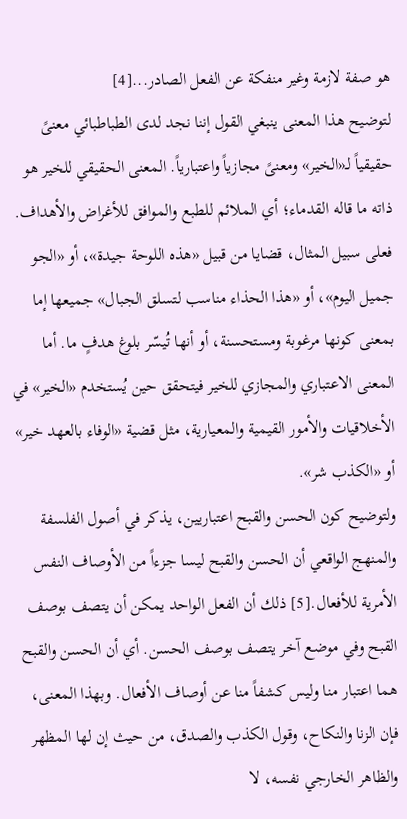هو صفة لازمة وغير منفكة عن الفعل الصادر...[4]
لتوضيح هذا المعنى ينبغي القول إننا نجد لدى الطباطبائي معنىً حقيقياً لـ«الخير» ومعنىً مجازياً واعتبارياً. المعنى الحقيقي للخير هو ذاته ما قاله القدماء؛ أي الملائم للطبع والموافق للأغراض والأهداف. فعلى سبيل المثال، قضايا من قبيل «هذه اللوحة جيدة»، أو «الجو جميل اليوم»، أو «هذا الحذاء مناسب لتسلق الجبال» جميعها إما بمعنى كونها مرغوبة ومستحسنة، أو أنها تُيسّر بلوغ هدفٍ ما. أما المعنى الاعتباري والمجازي للخير فيتحقق حين يُستخدم «الخير» في الأخلاقيات والأمور القيمية والمعيارية، مثل قضية «الوفاء بالعهد خير» أو «الكذب شر».
ولتوضيح كون الحسن والقبح اعتباريين، يذكر في أصول الفلسفة والمنهج الواقعي أن الحسن والقبح ليسا جزءاً من الأوصاف النفس الأمرية للأفعال.[5] ذلك أن الفعل الواحد يمكن أن يتصف بوصف القبح وفي موضع آخر يتصف بوصف الحسن. أي أن الحسن والقبح هما اعتبار منا وليس كشفاً منا عن أوصاف الأفعال. وبهذا المعنى، فإن الزنا والنكاح، وقول الكذب والصدق، من حيث إن لها المظهر والظاهر الخارجي نفسه، لا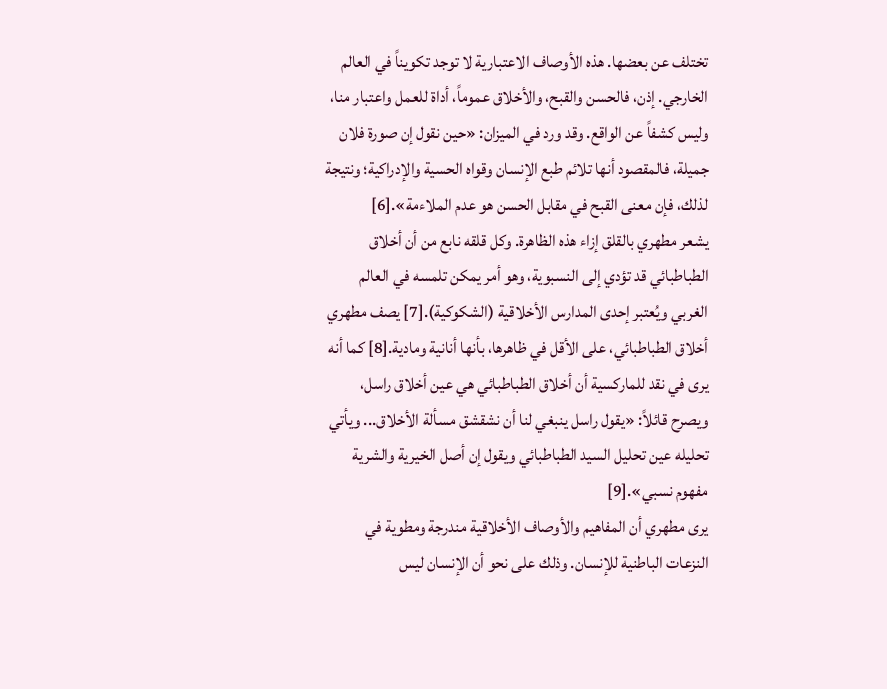تختلف عن بعضها. هذه الأوصاف الاعتبارية لا توجد تكويناً في العالم الخارجي. إذن، فالحسن والقبح، والأخلاق عموماً، أداة للعمل واعتبار منا، وليس كشفاً عن الواقع. وقد ورد في الميزان: «حين نقول إن صورة فلان جميلة، فالمقصود أنها تلائم طبع الإنسان وقواه الحسية والإدراكية؛ ونتيجة لذلك، فإن معنى القبح في مقابل الحسن هو عدم الملاءمة».[6]
يشعر مطهري بالقلق إزاء هذه الظاهرة. وكل قلقه نابع من أن أخلاق الطباطبائي قد تؤدي إلى النسبوية، وهو أمر يمكن تلمسه في العالم الغربي ويُعتبر إحدى المدارس الأخلاقية (الشكوكية).[7] يصف مطهري أخلاق الطباطبائي، على الأقل في ظاهرها، بأنها أنانية ومادية.[8] كما أنه يرى في نقد للماركسية أن أخلاق الطباطبائي هي عين أخلاق راسل، ويصرح قائلاً: «يقول راسل ينبغي لنا أن نشقشق مسألة الأخلاق... ويأتي تحليله عين تحليل السيد الطباطبائي ويقول إن أصل الخيرية والشرية مفهوم نسبي».[9]
يرى مطهري أن المفاهيم والأوصاف الأخلاقية مندرجة ومطوية في النزعات الباطنية للإنسان. وذلك على نحو أن الإنسان ليس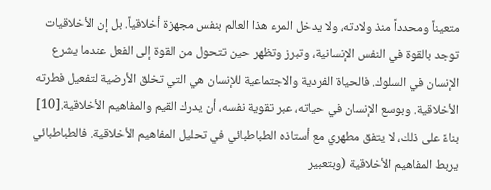متعيناً ومحدداً منذ ولادته، ولا يدخل المرء هذا العالم بنفس مجهزة أخلاقياً. بل إن الأخلاقيات توجد بالقوة في النفس الإنسانية، وتبرز وتظهر حين تتحول من القوة إلى الفعل عندما يشرع الإنسان في السلوك. فالحياة الفردية والاجتماعية للإنسان هي التي تخلق الأرضية لتفعيل فطرته الأخلاقية. وبوسع الإنسان في حياته، عبر تقوية نفسه، أن يدرك القيم والمفاهيم الأخلاقية.[10] بناءً على ذلك، لا يتفق مطهري مع أستاذه الطباطبائي في تحليل المفاهيم الأخلاقية. فالطباطبائي يربط المفاهيم الأخلاقية (وبتعبير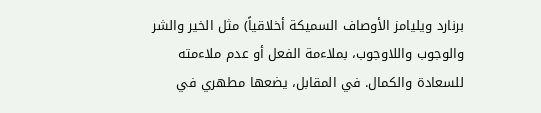برنارد ويليامز الأوصاف السميكة أخلاقياً) مثل الخير والشر والوجوب واللاوجوب، بملاءمة الفعل أو عدم ملاءمته للسعادة والكمال. في المقابل، يضعها مطهري في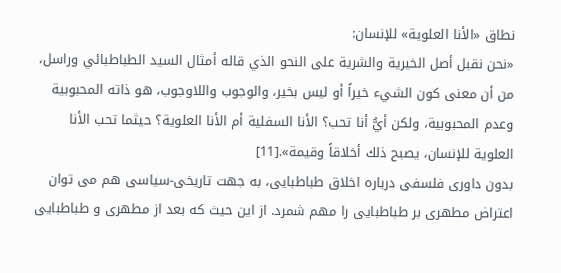نطاق «الأنا العلوية» للإنسان:
«نحن نقبل أصل الخيرية والشرية على النحو الذي قاله أمثال السيد الطباطبائي وراسل، من أن معنى كون الشيء خيراً أو ليس بخير، والوجوب واللاوجوب، هو ذاته المحبوبية وعدم المحبوبية، ولكن أيُّ أنا تحب؟ الأنا السفلية أم الأنا العلوية؟ حيثما تحب الأنا العلوية للإنسان، يصبح ذلك أخلاقاً وقيمة».[11]
بدون داوری فلسفی درباره اخلاق طباطبایی، به جهت تاریخی-سیاسی هم می توان اعتراض مطهری بر طباطبایی را مهم شمرد. از این حیث که بعد از مطهری و طباطبایی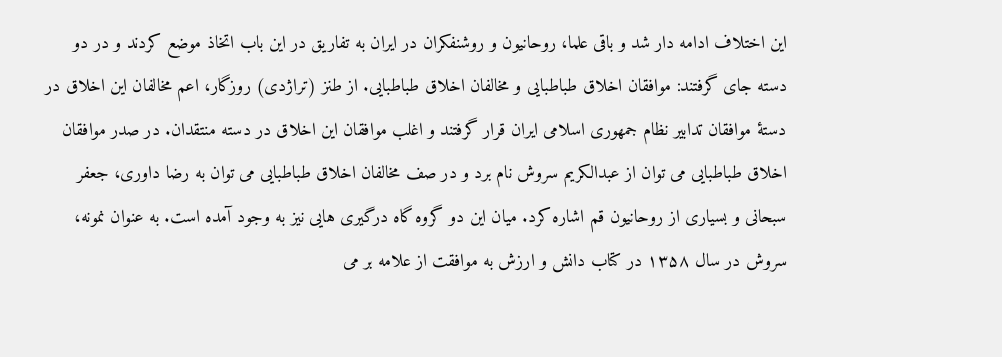این اختلاف ادامه دار شد و باقی علما، روحانیون و روشنفکران در ایران به تفاریق در این باب اتخاذ موضع کردند و در دو دسته جای گرفتند: موافقان اخلاق طباطبایی و مخالفان اخلاق طباطبایی. از طنز (تراژدی) روزگار، اعم مخالفان این اخلاق در دستۀ موافقان تدابیر نظام جمهوری اسلامی ایران قرار گرفتند و اغلب موافقان این اخلاق در دسته منتقدان. در صدر موافقان اخلاق طباطبایی می توان از عبدالکریم سروش نام برد و در صف مخالفان اخلاق طباطبایی می توان به رضا داوری، جعفر سبحانی و بسیاری از روحانیون قم اشاره کرد. میان این دو گروه گاه درگیری هایی نیز به وجود آمده است. به عنوان نمونه، سروش در سال ۱۳۵۸ در کتاب دانش و ارزش به موافقت از علامه بر می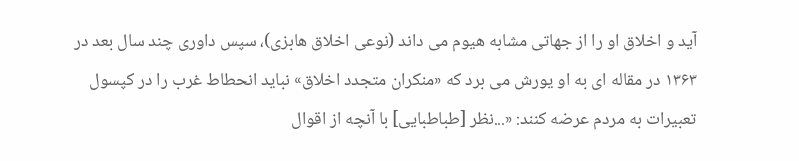آید و اخلاق او را از جهاتی مشابه هیوم می داند (نوعی اخلاق هابزی)، سپس داوری چند سال بعد در ۱۳۶۳ در مقاله ای به او یورش می برد که «منکران متجدد اخلاق» نباید انحطاط غرب را در کپسول تعبیرات به مردم عرضه کنند: «...نظر [طباطبایی] با آنچه از اقوال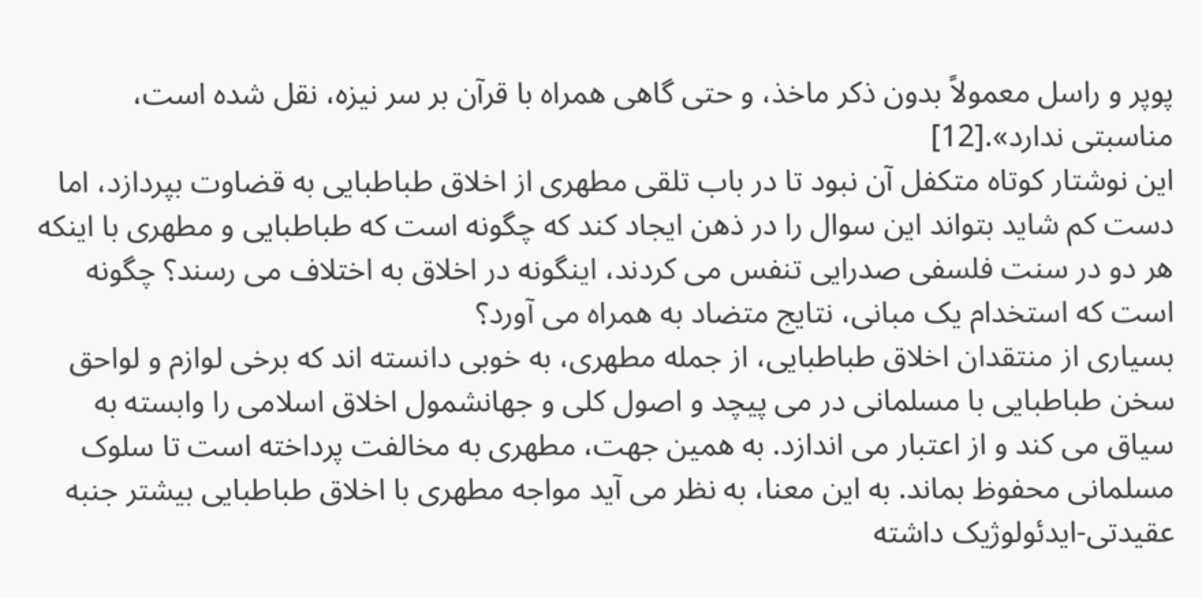پوپر و راسل معمولاً بدون ذکر ماخذ، و حتی گاهی همراه با قرآن بر سر نیزه، نقل شده است، مناسبتی ندارد».[12]
این نوشتار کوتاه متکفل آن نبود تا در باب تلقی مطهری از اخلاق طباطبایی به قضاوت بپردازد، اما دست کم شاید بتواند این سوال را در ذهن ایجاد کند که چگونه است که طباطبایی و مطهری با اینکه هر دو در سنت فلسفی صدرایی تنفس می کردند، اینگونه در اخلاق به اختلاف می رسند؟ چگونه است که استخدام یک مبانی، نتایج متضاد به همراه می آورد؟
بسیاری از منتقدان اخلاق طباطبایی، از جمله مطهری، به خوبی دانسته اند که برخی لوازم و لواحق سخن طباطبایی با مسلمانی در می پیچد و اصول کلی و جهانشمول اخلاق اسلامی را وابسته به سیاق می کند و از اعتبار می اندازد. به همین جهت، مطهری به مخالفت پرداخته است تا سلوک مسلمانی محفوظ بماند. به این معنا، به نظر می آید مواجه مطهری با اخلاق طباطبایی بیشتر جنبه عقیدتی-ایدئولوژیک داشته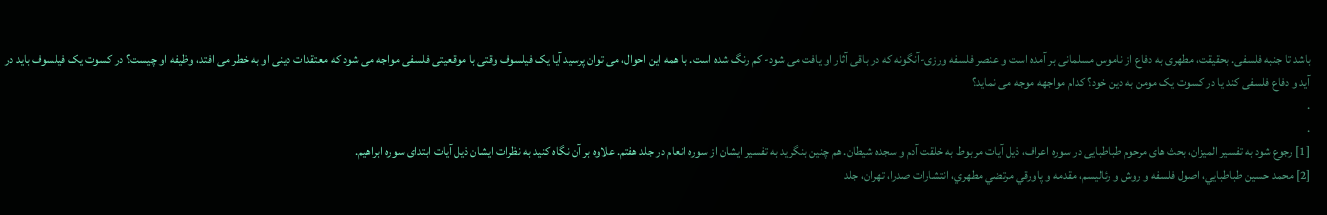باشد تا جنبه فلسفی. بحقیقت، مطهری به دفاع از ناموس مسلمانی بر آمده است و عنصر فلسفه ورزی-آنگونه که در باقی آثار او یافت می شود- کم رنگ شده است. با همه این احوال، می توان پرسید آیا یک فیلسوف وقتی با موقعیتی فلسفی مواجه می شود که معتقدات دینی او به خطر می افتد، وظیفه او چیست؟ در کسوت یک فیلسوف باید در آید و دفاع فلسفی کند یا در کسوت یک مومن به دین خود؟ کدام مواجهه موجه می نماید؟
.
.
[1] رجوع شود به تفسیر المیزان، بحث های مرحوم طباطبایی در سوره اعراف، ذیل آیات مربوط به خلقت آدم و سجده شیطان. هم چنین بنگرید به تفسیر ایشان از سوره انعام در جلد هفتم. علاوه بر آن نگاه کنید به نظرات ایشان ذیل آیات ابتدای سوره ابراهیم.
[2] محمد حسين طباطبايي، اصول فلسفه و روش و رئاليسم، مقدمه و پاورقي مرتضي مطهري، انتشارات صدرا، تهران، جلد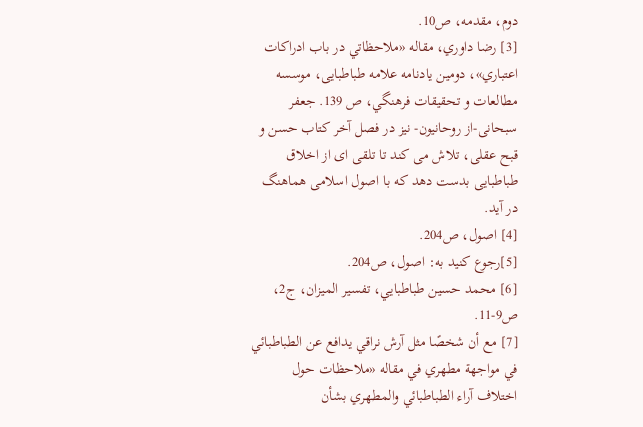دوم، مقدمه، ص10.
[3] رضا داوري، مقاله «ملاحظاتي در باب ادراكات اعتباري»، دومین یادنامه علامه طباطبایی، موسسه مطالعات و تحقيقات فرهنگي، ص 139. جعفر سبحانی-از روحانیون- نیز در فصل آخر کتاب حسن و قبح عقلی، تلاش می کند تا تلقی ای از اخلاق طباطبایی بدست دهد که با اصول اسلامی هماهنگ در آید.
[4] اصول، ص204.
[5]رجوع كنيد به: اصول، ص204.
[6] محمد حسین طباطبايي، تفسير الميزان، ج2، ص9-11.
[7] مع أن شخصًا مثل آرش نراقي يدافع عن الطباطبائي في مواجهة مطهري في مقاله «ملاحظات حول اختلاف آراء الطباطبائي والمطهري بشأن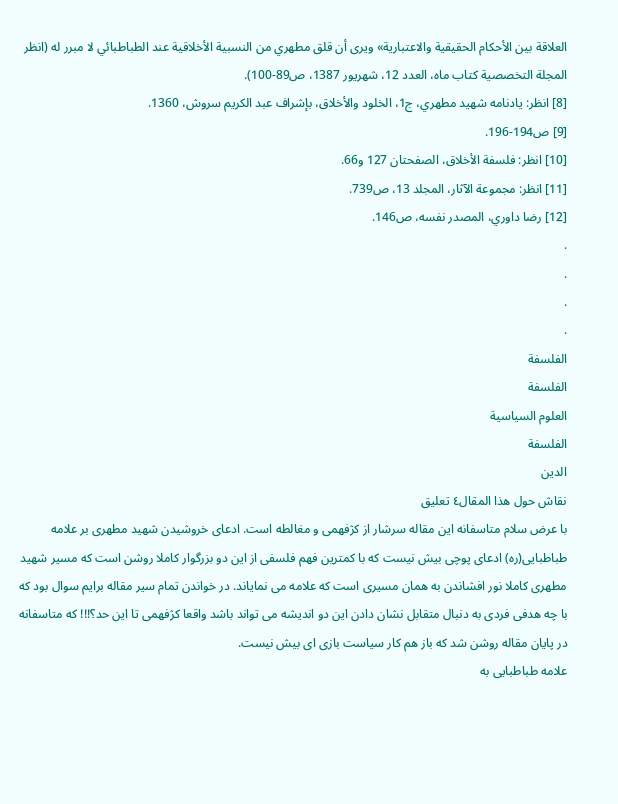العلاقة بين الأحكام الحقيقية والاعتبارية» ويرى أن قلق مطهري من النسبية الأخلاقية عند الطباطبائي لا مبرر له (انظر المجلة التخصصية كتاب ماه، العدد 12، شهريور 1387، ص89-100).
[8] انظر: يادنامه شهيد مطهري، ج1، الخلود والأخلاق، بإشراف عبد الكريم سروش، 1360.
[9] ص194-196.
[10] انظر: فلسفة الأخلاق، الصفحتان 127 و66.
[11] انظر: مجموعة الآثار، المجلد 13، ص739.
[12] رضا داوري، المصدر نفسه، ص146.
.
.
.
.
الفلسفة
الفلسفة
العلوم السياسية
الفلسفة
الدين
نقاش حول هذا المقال٤ تعليق
با عرض سلام متاسفانه این مقاله سرشار از کژفهمی و مغالطه است. ادعای خروشیدن شهید مطهری بر علامه طباطبایی(ره) ادعای پوچی بیش نیست که با کمترین فهم فلسفی از این دو بزرگوار کاملا روشن است که مسیر شهید مطهری کاملا نور افشاندن به همان مسیری است که علامه می نمایاند. در خواندن تمام سیر مقاله برایم سوال بود که با چه هدفی فردی به دنبال متقابل نشان دادن این دو اندیشه می تواند باشد واقعا کژفهمی تا این حد؟!!! که متاسفانه در پایان مقاله روشن شد که باز هم کار سیاست بازی ای بیش نیست.
علامه طباطبایی به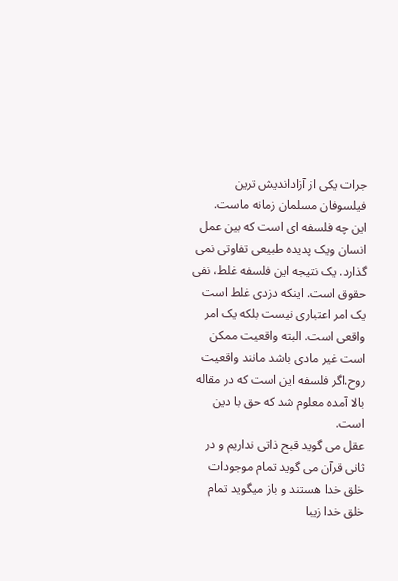جرات یکی از آزاداندیش ترین فیلسوفان مسلمان زمانه ماست.
این چه فلسفه ای است که بین عمل انسان ویک پدیده طبیعی تفاوتی نمی گذارد. یک نتیجه این فلسفه غلط، نفی حقوق است. اینکه دزدی غلط است یک امر اعتباری نیست بلکه یک امر واقعی است. البته واقعیت ممکن است غیر مادی باشد مانند واقعیت روح.اگر فلسفه این است که در مقاله بالا آمده معلوم شد که حق با دین است.
عقل می گوید قبح ذاتی نداریم و در ثانی قرآن می گوید تمام موجودات خلق خدا هستند و باز میگوید تمام خلق خدا زیبا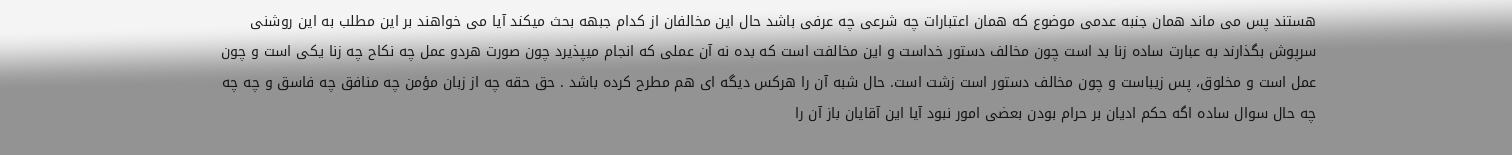هستند پس می ماند همان جنبه عدمی موضوع که همان اعتبارات چه شرعی چه عرفی باشد حال این مخالفان از کدام جبهه بحث میکند آیا می خواهند بر این مطلب به این روشنی سرپوش بگذارند به عبارت ساده زنا بد است چون مخالف دستور خداست و این مخالفت است که بده نه آن عملی که انجام میپذیرد چون صورت هردو عمل چه نکاح چه زنا یکی است و چون عمل است و مخلوق، پس زیباست و چون مخالف دستور است زشت است. حال شبه آن را هرکس دیگه ای هم مطرح کرده باشد . حق حقه چه از زبان مؤمن چه منافق چه فاسق و چه چه چه حال سوال ساده اگه حکم ادیان بر حرام بودن بعضی امور نبود آیا این آقایان باز آن را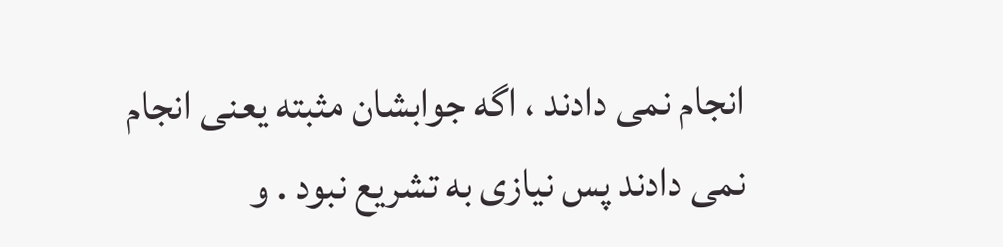انجام نمی دادند ، اگه جوابشان مثبته یعنی انجام نمی دادند پس نیازی به تشریع نبود . و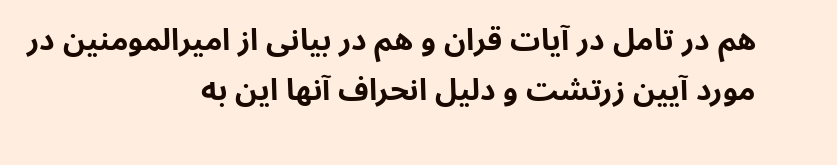هم در تامل در آیات قران و هم در بیانی از امیرالمومنین در مورد آیین زرتشت و دلیل انحراف آنها این به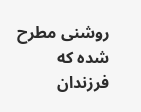روشنی مطرح شده که فرزندان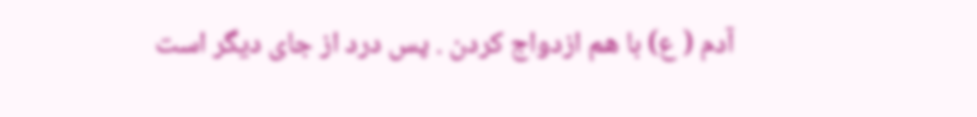آدم ( ع) با هم ازدواج کردن . پس درد از جای دیگر است